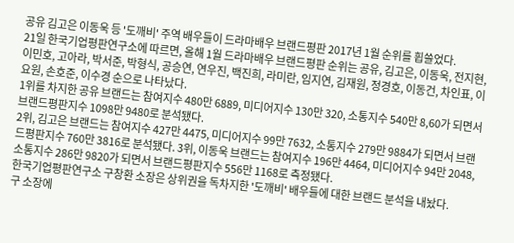공유 김고은 이동욱 등 '도깨비' 주역 배우들이 드라마배우 브랜드평판 2017년 1월 순위를 휩쓸었다.
21일 한국기업평판연구소에 따르면, 올해 1월 드라마배우 브랜드평판 순위는 공유, 김고은, 이동욱, 전지현, 이민호, 고아라, 박서준, 박형식, 공승연, 연우진, 백진희, 라미란, 임지연, 김재원, 정경호, 이동건, 차인표, 이요원, 손호준, 이수경 순으로 나타났다.
1위를 차지한 공유 브랜드는 참여지수 480만 6889, 미디어지수 130만 320, 소통지수 540만 8,60가 되면서 브랜드평판지수 1098만 9480로 분석됐다.
2위, 김고은 브랜드는 참여지수 427만 4475, 미디어지수 99만 7632, 소통지수 279만 9884가 되면서 브랜드평판지수 760만 3816로 분석됐다. 3위, 이동욱 브랜드는 참여지수 196만 4464, 미디어지수 94만 2048, 소통지수 286만 9820가 되면서 브랜드평판지수 556만 1168로 측정됐다.
한국기업평판연구소 구창환 소장은 상위권을 독차지한 '도깨비' 배우들에 대한 브랜드 분석을 내놨다.
구 소장에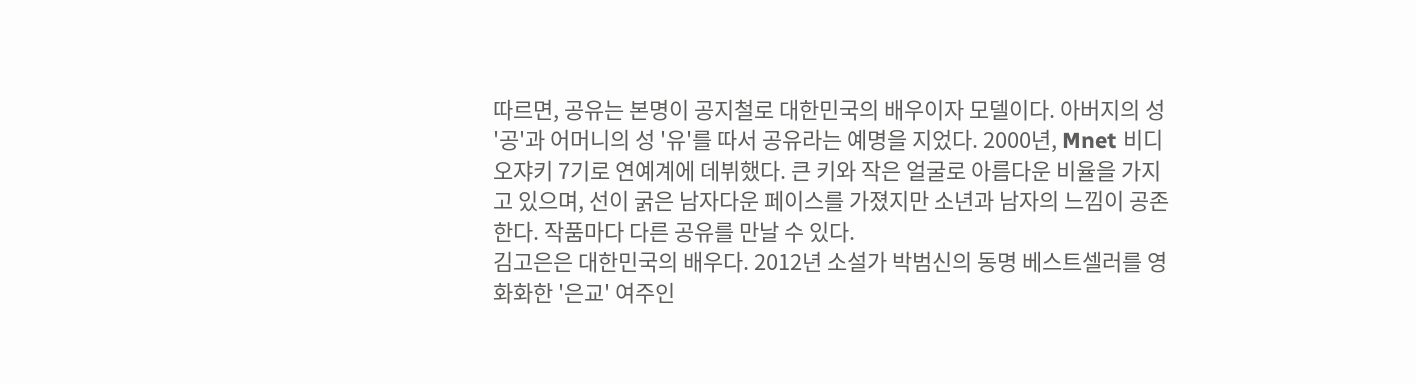따르면, 공유는 본명이 공지철로 대한민국의 배우이자 모델이다. 아버지의 성 '공'과 어머니의 성 '유'를 따서 공유라는 예명을 지었다. 2000년, Mnet 비디오쟈키 7기로 연예계에 데뷔했다. 큰 키와 작은 얼굴로 아름다운 비율을 가지고 있으며, 선이 굵은 남자다운 페이스를 가졌지만 소년과 남자의 느낌이 공존한다. 작품마다 다른 공유를 만날 수 있다.
김고은은 대한민국의 배우다. 2012년 소설가 박범신의 동명 베스트셀러를 영화화한 '은교' 여주인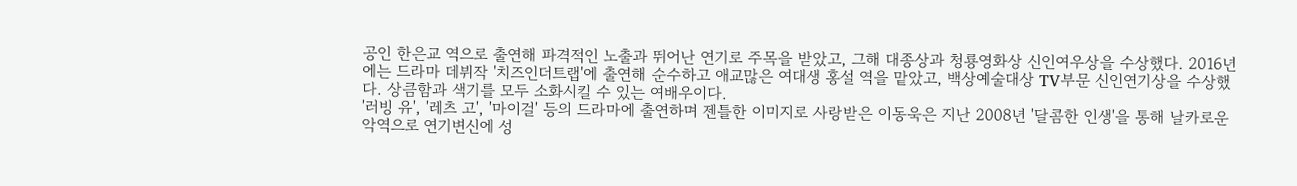공인 한은교 역으로 출연해 파격적인 노출과 뛰어난 연기로 주목을 받았고, 그해 대종상과 청룡영화상 신인여우상을 수상했다. 2016년에는 드라마 데뷔작 '치즈인더트랩'에 출연해 순수하고 애교많은 여대생 홍설 역을 맡았고, 백상예술대상 TV부문 신인연기상을 수상했다. 상큼함과 색기를 모두 소화시킬 수 있는 여배우이다.
'러빙 유', '레츠 고', '마이걸' 등의 드라마에 출연하며 젠틀한 이미지로 사랑받은 이동욱은 지난 2008년 '달콤한 인생'을 통해 날카로운 악역으로 연기변신에 성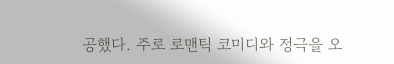공했다. 주로 로맨틱 코미디와 정극을 오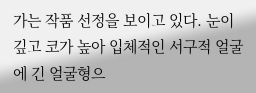가는 작품 선정을 보이고 있다. 눈이 깊고 코가 높아 입체적인 서구적 얼굴에 긴 얼굴형으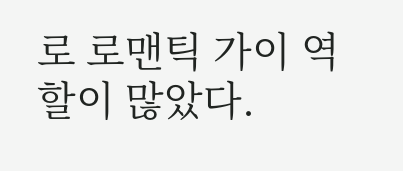로 로맨틱 가이 역할이 많았다.